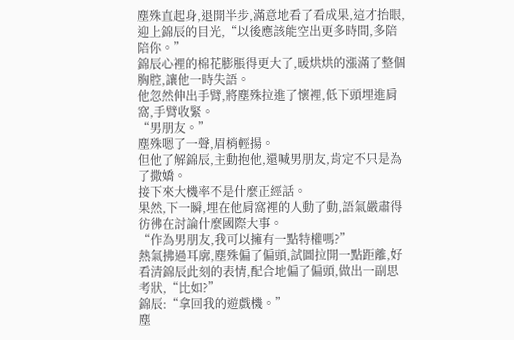塵殊直起身,退開半步,滿意地看了看成果,這才抬眼,迎上錦辰的目光,“以後應該能空出更多時間,多陪陪你。”
錦辰心裡的棉花膨脹得更大了,暖烘烘的漲滿了整個胸腔,讓他一時失語。
他忽然伸出手臂,將塵殊拉進了懷裡,低下頭埋進肩窩,手臂收緊。
“男朋友。”
塵殊嗯了一聲,眉梢輕揚。
但他了解錦辰,主動抱他,還喊男朋友,肯定不只是為了撒嬌。
接下來大機率不是什麼正經話。
果然,下一瞬,埋在他肩窩裡的人動了動,語氣嚴肅得彷彿在討論什麼國際大事。
“作為男朋友,我可以擁有一點特權嗎?”
熱氣拂過耳廓,塵殊偏了偏頭,試圖拉開一點距離,好看清錦辰此刻的表情,配合地偏了偏頭,做出一副思考狀,“比如?”
錦辰:“拿回我的遊戲機。”
塵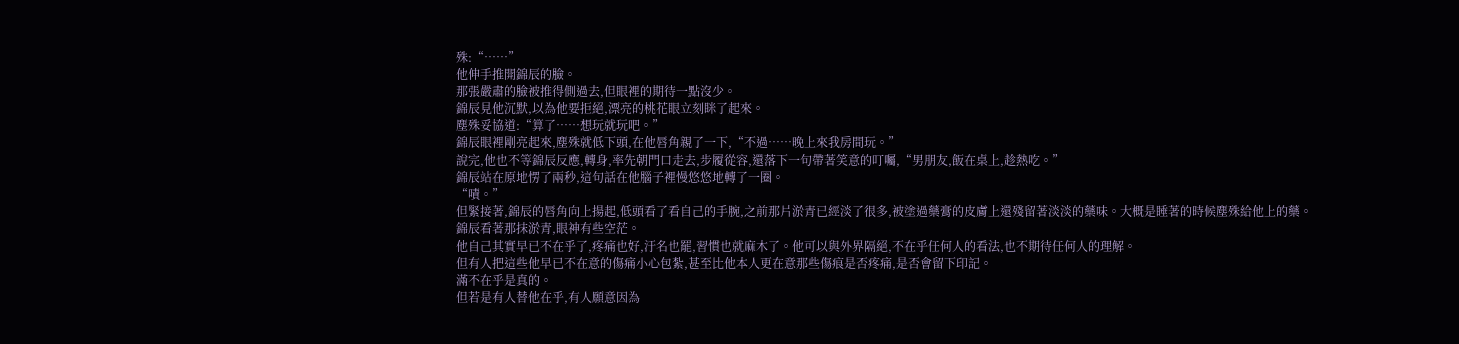殊:“……”
他伸手推開錦辰的臉。
那張嚴肅的臉被推得側過去,但眼裡的期待一點沒少。
錦辰見他沉默,以為他要拒絕,漂亮的桃花眼立刻眯了起來。
塵殊妥協道:“算了……想玩就玩吧。”
錦辰眼裡剛亮起來,塵殊就低下頭,在他唇角親了一下,“不過……晚上來我房間玩。”
說完,他也不等錦辰反應,轉身,率先朝門口走去,步履從容,還落下一句帶著笑意的叮囑,“男朋友,飯在桌上,趁熱吃。”
錦辰站在原地愣了兩秒,這句話在他腦子裡慢悠悠地轉了一圈。
“嘖。”
但緊接著,錦辰的唇角向上揚起,低頭看了看自己的手腕,之前那片淤青已經淡了很多,被塗過藥膏的皮膚上還殘留著淡淡的藥味。大概是睡著的時候塵殊給他上的藥。
錦辰看著那抹淤青,眼神有些空茫。
他自己其實早已不在乎了,疼痛也好,汙名也罷,習慣也就麻木了。他可以與外界隔絕,不在乎任何人的看法,也不期待任何人的理解。
但有人把這些他早已不在意的傷痛小心包紮,甚至比他本人更在意那些傷痕是否疼痛,是否會留下印記。
滿不在乎是真的。
但若是有人替他在乎,有人願意因為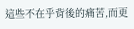這些不在乎背後的痛苦,而更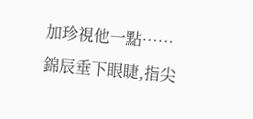加珍視他一點……
錦辰垂下眼睫,指尖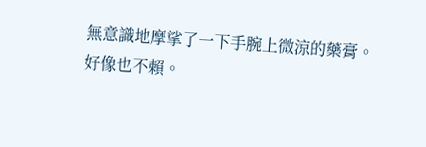無意識地摩挲了一下手腕上微涼的藥膏。
好像也不賴。